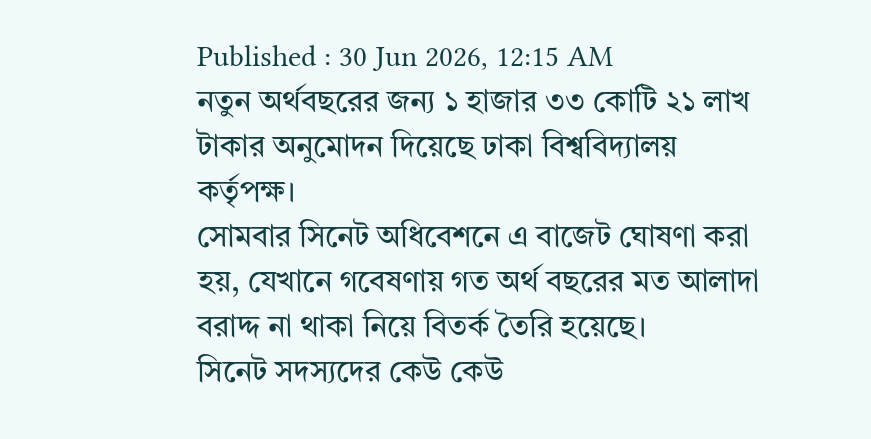Published : 30 Jun 2026, 12:15 AM
নতুন অর্থবছরের জন্য ১ হাজার ৩৩ কোটি ২১ লাখ টাকার অনুমোদন দিয়েছে ঢাকা বিশ্ববিদ্যালয় কর্তৃপক্ষ।
সোমবার সিনেট অধিবেশনে এ বাজেট ঘোষণা করা হয়, যেখানে গবেষণায় গত অর্থ বছরের মত আলাদা বরাদ্দ না থাকা নিয়ে বিতর্ক তৈরি হয়েছে।
সিনেট সদস্যদের কেউ কেউ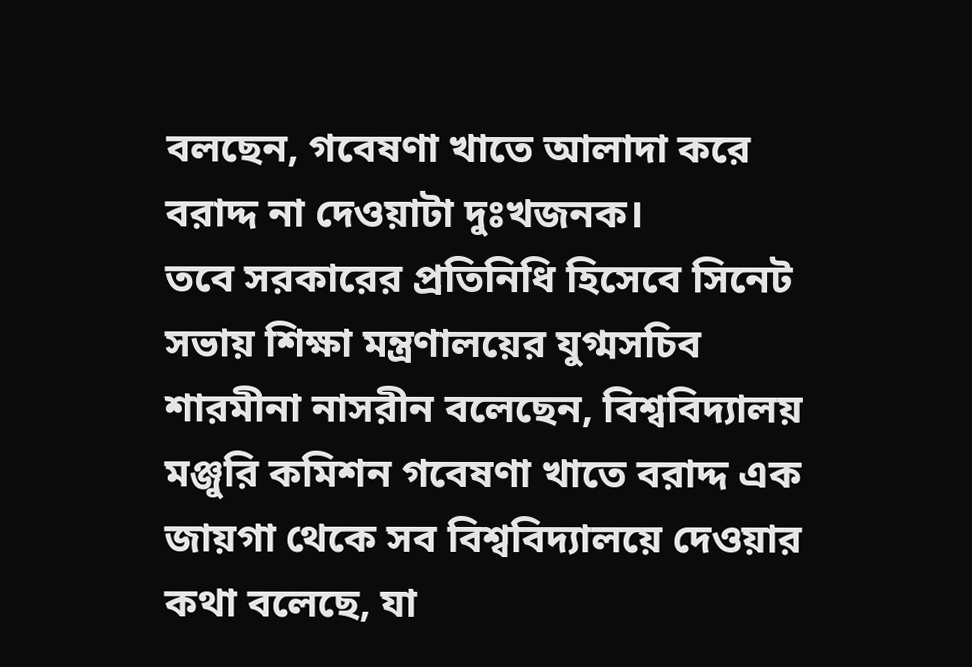বলছেন, গবেষণা খাতে আলাদা করে বরাদ্দ না দেওয়াটা দুঃখজনক।
তবে সরকারের প্রতিনিধি হিসেবে সিনেট সভায় শিক্ষা মন্ত্রণালয়ের যুগ্মসচিব শারমীনা নাসরীন বলেছেন, বিশ্ববিদ্যালয় মঞ্জুরি কমিশন গবেষণা খাতে বরাদ্দ এক জায়গা থেকে সব বিশ্ববিদ্যালয়ে দেওয়ার কথা বলেছে, যা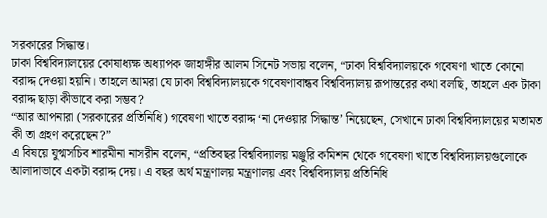সরকারের সিদ্ধান্ত।
ঢাকা বিশ্ববিদ্যালয়ের কোষাধ্যক্ষ অধ্যাপক জাহাঙ্গীর আলম সিনেট সভায় বলেন, “ঢাকা বিশ্ববিদ্যালয়কে গবেষণা খাতে কোনো বরাদ্দ দেওয়া হয়নি। তাহলে আমরা যে ঢাকা বিশ্ববিদ্যালয়কে গবেষণাবান্ধব বিশ্ববিদ্যালয় রূপান্তরের কথা বলছি, তাহলে এক টাকা বরাদ্দ ছাড়া কীভাবে করা সম্ভব?
“আর আপনারা (সরকারের প্রতিনিধি) গবেষণা খাতে বরাদ্দ ‘না দেওয়ার সিদ্ধান্ত’ নিয়েছেন, সেখানে ঢাকা বিশ্ববিদ্যালয়ের মতামত কী তা গ্রহণ করেছেন?”
এ বিষয়ে যুগ্মসচিব শারমীনা নাসরীন বলেন, “প্রতিবছর বিশ্ববিদ্যালয় মঞ্জুরি কমিশন থেকে গবেষণা খাতে বিশ্ববিদ্যালয়গুলোকে আলাদাভাবে একটা বরাদ্দ দেয়। এ বছর অর্থ মন্ত্রণালয় মন্ত্রণালয় এবং বিশ্ববিদ্যালয় প্রতিনিধি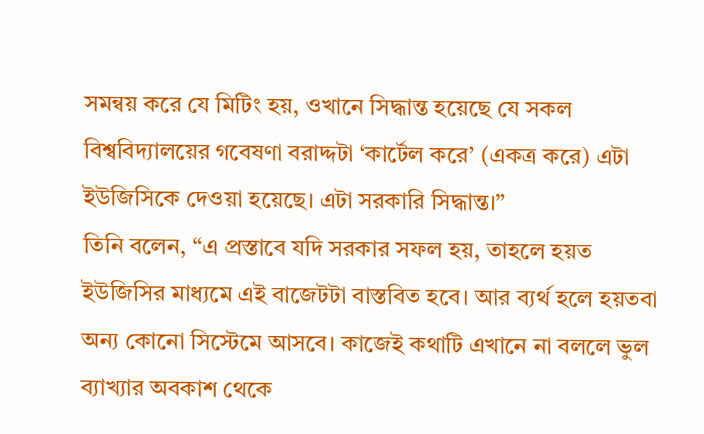সমন্বয় করে যে মিটিং হয়, ওখানে সিদ্ধান্ত হয়েছে যে সকল বিশ্ববিদ্যালয়ের গবেষণা বরাদ্দটা ‘কার্টেল করে’ (একত্র করে) এটা ইউজিসিকে দেওয়া হয়েছে। এটা সরকারি সিদ্ধান্ত।”
তিনি বলেন, “এ প্রস্তাবে যদি সরকার সফল হয়, তাহলে হয়ত ইউজিসির মাধ্যমে এই বাজেটটা বাস্তবিত হবে। আর ব্যর্থ হলে হয়তবা অন্য কোনো সিস্টেমে আসবে। কাজেই কথাটি এখানে না বললে ভুল ব্যাখ্যার অবকাশ থেকে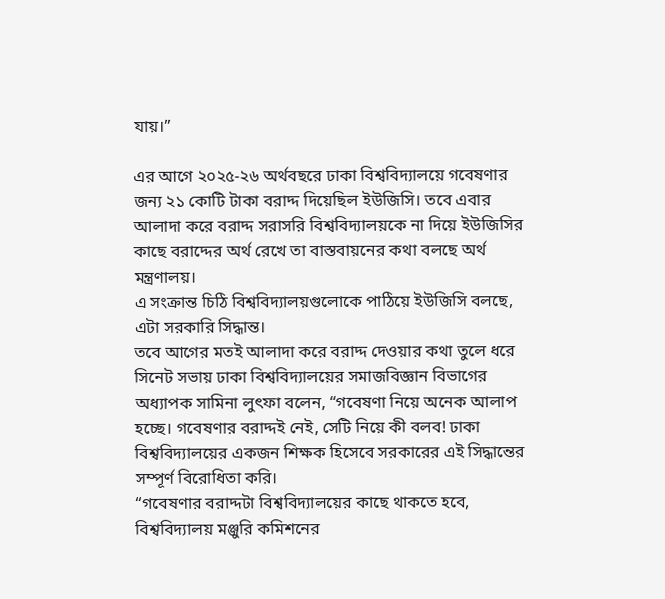যায়।”

এর আগে ২০২৫-২৬ অর্থবছরে ঢাকা বিশ্ববিদ্যালয়ে গবেষণার জন্য ২১ কোটি টাকা বরাদ্দ দিয়েছিল ইউজিসি। তবে এবার আলাদা করে বরাদ্দ সরাসরি বিশ্ববিদ্যালয়কে না দিয়ে ইউজিসির কাছে বরাদ্দের অর্থ রেখে তা বাস্তবায়নের কথা বলছে অর্থ মন্ত্রণালয়।
এ সংক্রান্ত চিঠি বিশ্ববিদ্যালয়গুলোকে পাঠিয়ে ইউজিসি বলছে, এটা সরকারি সিদ্ধান্ত।
তবে আগের মতই আলাদা করে বরাদ্দ দেওয়ার কথা তুলে ধরে সিনেট সভায় ঢাকা বিশ্ববিদ্যালয়ের সমাজবিজ্ঞান বিভাগের অধ্যাপক সামিনা লুৎফা বলেন, “গবেষণা নিয়ে অনেক আলাপ হচ্ছে। গবেষণার বরাদ্দই নেই, সেটি নিয়ে কী বলব! ঢাকা বিশ্ববিদ্যালয়ের একজন শিক্ষক হিসেবে সরকারের এই সিদ্ধান্তের সম্পূর্ণ বিরোধিতা করি।
“গবেষণার বরাদ্দটা বিশ্ববিদ্যালয়ের কাছে থাকতে হবে, বিশ্ববিদ্যালয় মঞ্জুরি কমিশনের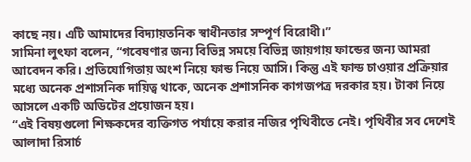কাছে নয়। এটি আমাদের বিদ্যায়তনিক স্বাধীনতার সম্পূর্ণ বিরোধী।”
সামিনা লুৎফা বলেন, “গবেষণার জন্য বিভিন্ন সময়ে বিভিন্ন জায়গায় ফান্ডের জন্য আমরা আবেদন করি। প্রতিযোগিতায় অংশ নিয়ে ফান্ড নিয়ে আসি। কিন্তু এই ফান্ড চাওয়ার প্রক্রিয়ার মধ্যে অনেক প্রশাসনিক দায়িত্ব থাকে, অনেক প্রশাসনিক কাগজপত্র দরকার হয়। টাকা নিয়ে আসলে একটি অডিটের প্রয়োজন হয়।
“এই বিষয়গুলো শিক্ষকদের ব্যক্তিগত পর্যায়ে করার নজির পৃথিবীতে নেই। পৃথিবীর সব দেশেই আলাদা রিসার্চ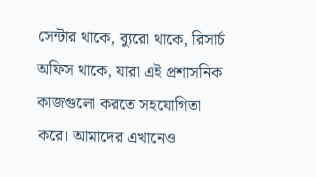সেন্টার থাকে, ব্যুরো থাকে, রিসার্চ অফিস থাকে, যারা এই প্রশাসনিক কাজগুলো করতে সহযোগিতা করে। আমাদের এখানেও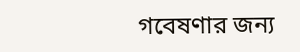গবেষণার জন্য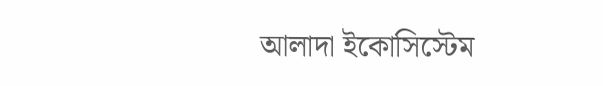আলাদা ইকোসিস্টেম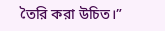তৈরি করা উচিত।”